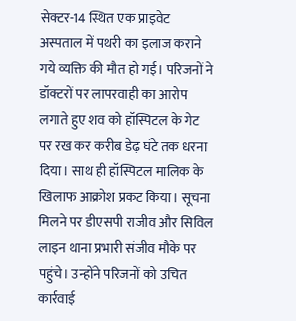सेक्टर-14 स्थित एक प्राइवेट अस्पताल में पथरी का इलाज कराने गये व्यक्ति की मौत हो गई। परिजनों ने डॉक्टरों पर लापरवाही का आरोप लगाते हुए शव को हॉस्पिटल के गेट पर रख कर करीब डेढ़ घंटे तक धरना दिया। साथ ही हॉस्पिटल मालिक के खिलाफ आक्रोश प्रकट किया। सूचना मिलने पर डीएसपी राजीव और सिविल लाइन थाना प्रभारी संजीव मौके पर पहुंचे। उन्होंने परिजनों को उचित कार्रवाई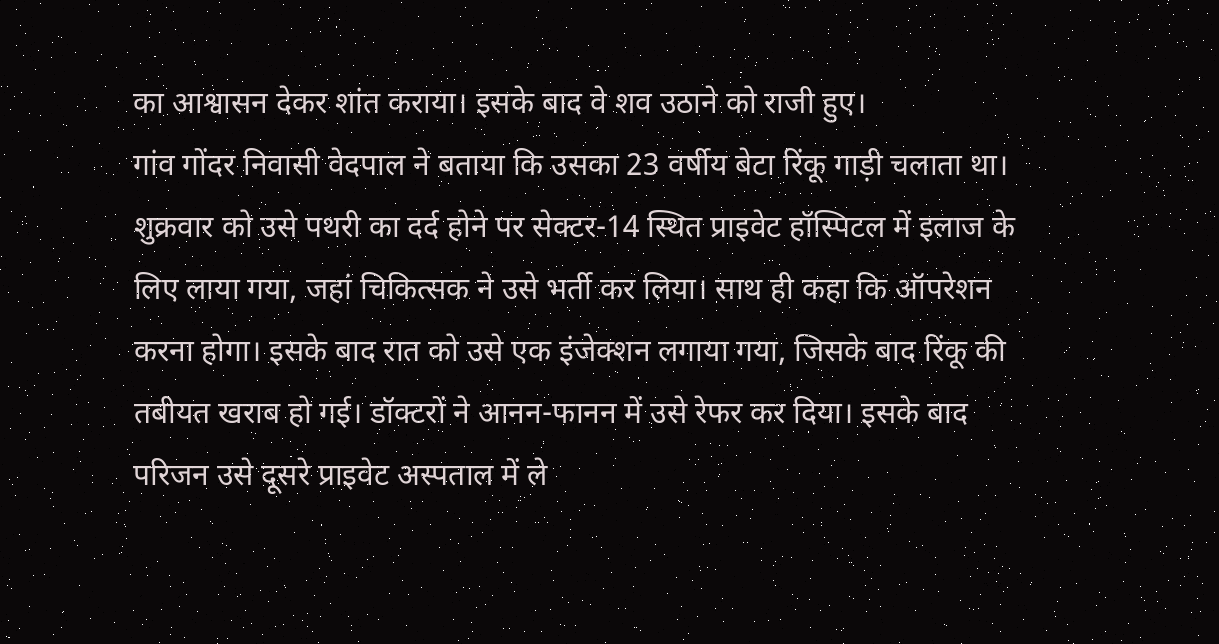का आश्वासन देकर शांत कराया। इसके बाद वे शव उठाने को राजी हुए।
गांव गोंदर निवासी वेदपाल ने बताया कि उसका 23 वर्षीय बेटा रिंकू गाड़ी चलाता था। शुक्रवार को उसे पथरी का दर्द होने पर सेक्टर-14 स्थित प्राइवेट हॉस्पिटल में इलाज के लिए लाया गया, जहां चिकित्सक ने उसे भर्ती कर लिया। साथ ही कहा कि ऑपरेशन करना होगा। इसके बाद रात को उसे एक इंजेक्शन लगाया गया, जिसके बाद रिंकू की तबीयत खराब हो गई। डॉक्टरों ने आनन-फानन में उसे रेफर कर दिया। इसके बाद परिजन उसे दूसरे प्राइवेट अस्पताल में ले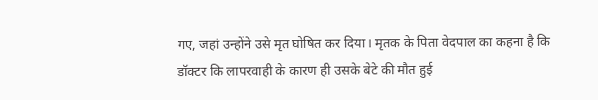गए, जहां उन्होंने उसे मृत घोषित कर दिया। मृतक के पिता वेदपाल का कहना है कि डॉक्टर कि लापरवाही के कारण ही उसके बेटे की मौत हुई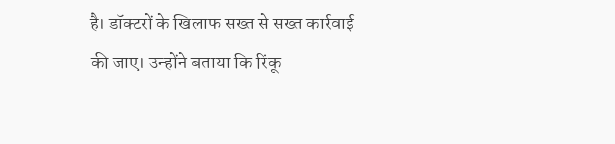है। डॉक्टरों के खिलाफ सख्त से सख्त कार्रवाई की जाए। उन्होंने बताया कि रिंकू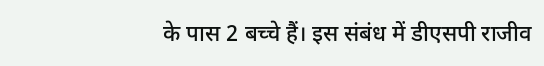के पास 2 बच्चे हैं। इस संबंध में डीएसपी राजीव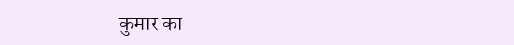कुमार का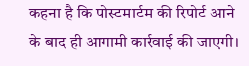कहना है कि पोस्टमार्टम की रिपोर्ट आने के बाद ही आगामी कार्रवाई की जाएगी।